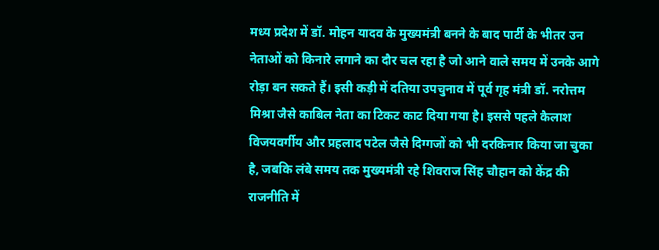मध्य प्रदेश में डॉ. मोहन यादव के मुख्यमंत्री बनने के बाद पार्टी के भीतर उन नेताओं को किनारे लगाने का दौर चल रहा है जो आने वाले समय में उनके आगे रोड़ा बन सकते हैं। इसी कड़ी में दतिया उपचुनाव में पूर्व गृह मंत्री डॉ. नरोत्तम मिश्रा जैसे काबिल नेता का टिकट काट दिया गया है। इससे पहले कैलाश विजयवर्गीय और प्रहलाद पटेल जैसे दिग्गजों को भी दरकिनार किया जा चुका है, जबकि लंबे समय तक मुख्यमंत्री रहे शिवराज सिंह चौहान को केंद्र की राजनीति में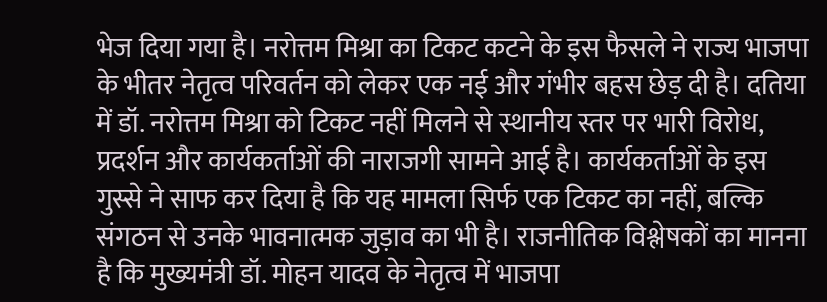भेज दिया गया है। नरोत्तम मिश्रा का टिकट कटने के इस फैसले ने राज्य भाजपा के भीतर नेतृत्व परिवर्तन को लेकर एक नई और गंभीर बहस छेड़ दी है। दतिया में डॉ. नरोत्तम मिश्रा को टिकट नहीं मिलने से स्थानीय स्तर पर भारी विरोध, प्रदर्शन और कार्यकर्ताओं की नाराजगी सामने आई है। कार्यकर्ताओं के इस गुस्से ने साफ कर दिया है कि यह मामला सिर्फ एक टिकट का नहीं, बल्कि संगठन से उनके भावनात्मक जुड़ाव का भी है। राजनीतिक विश्लेषकों का मानना है कि मुख्यमंत्री डॉ. मोहन यादव के नेतृत्व में भाजपा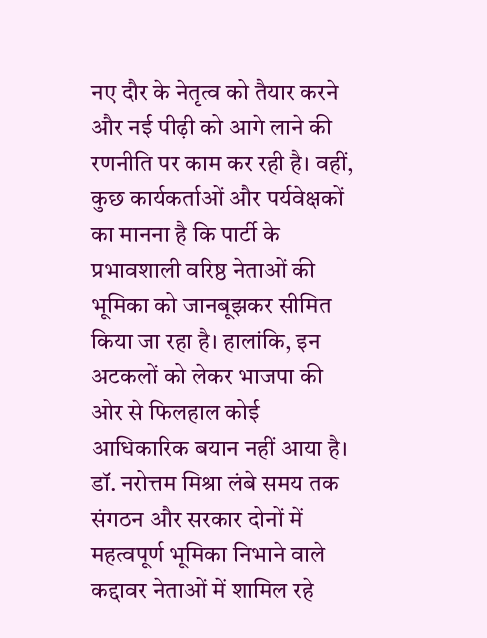नए दौर के नेतृत्व को तैयार करने और नई पीढ़ी को आगे लाने की रणनीति पर काम कर रही है। वहीं, कुछ कार्यकर्ताओं और पर्यवेक्षकों का मानना है कि पार्टी के प्रभावशाली वरिष्ठ नेताओं की भूमिका को जानबूझकर सीमित किया जा रहा है। हालांकि, इन अटकलों को लेकर भाजपा की ओर से फिलहाल कोई आधिकारिक बयान नहीं आया है। डॉ. नरोत्तम मिश्रा लंबे समय तक संगठन और सरकार दोनों में महत्वपूर्ण भूमिका निभाने वाले कद्दावर नेताओं में शामिल रहे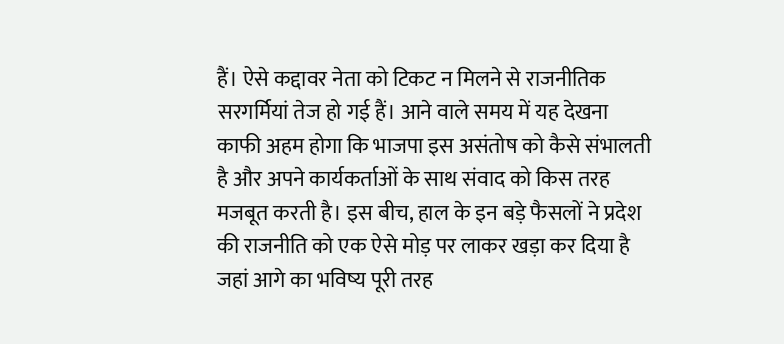हैं। ऐसे कद्दावर नेता को टिकट न मिलने से राजनीतिक सरगर्मियां तेज हो गई हैं। आने वाले समय में यह देखना काफी अहम होगा कि भाजपा इस असंतोष को कैसे संभालती है और अपने कार्यकर्ताओं के साथ संवाद को किस तरह मजबूत करती है। इस बीच, हाल के इन बड़े फैसलों ने प्रदेश की राजनीति को एक ऐसे मोड़ पर लाकर खड़ा कर दिया है जहां आगे का भविष्य पूरी तरह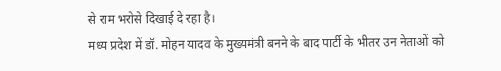से राम भरोसे दिखाई दे रहा है।
मध्य प्रदेश में डॉ. मोहन यादव के मुख्यमंत्री बनने के बाद पार्टी के भीतर उन नेताओं को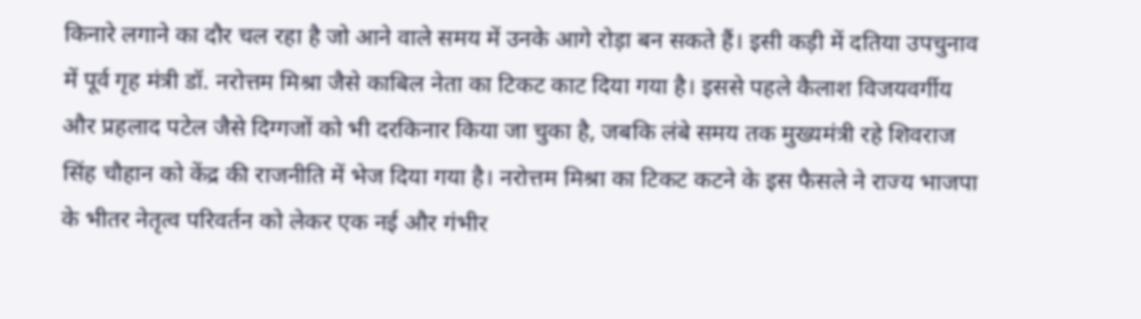किनारे लगाने का दौर चल रहा है जो आने वाले समय में उनके आगे रोड़ा बन सकते हैं। इसी कड़ी में दतिया उपचुनाव में पूर्व गृह मंत्री डॉ. नरोत्तम मिश्रा जैसे काबिल नेता का टिकट काट दिया गया है। इससे पहले कैलाश विजयवर्गीय और प्रहलाद पटेल जैसे दिग्गजों को भी दरकिनार किया जा चुका है, जबकि लंबे समय तक मुख्यमंत्री रहे शिवराज सिंह चौहान को केंद्र की राजनीति में भेज दिया गया है। नरोत्तम मिश्रा का टिकट कटने के इस फैसले ने राज्य भाजपा के भीतर नेतृत्व परिवर्तन को लेकर एक नई और गंभीर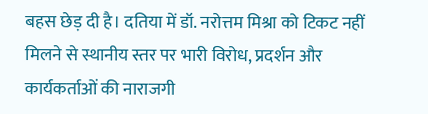बहस छेड़ दी है। दतिया में डॉ. नरोत्तम मिश्रा को टिकट नहीं मिलने से स्थानीय स्तर पर भारी विरोध, प्रदर्शन और कार्यकर्ताओं की नाराजगी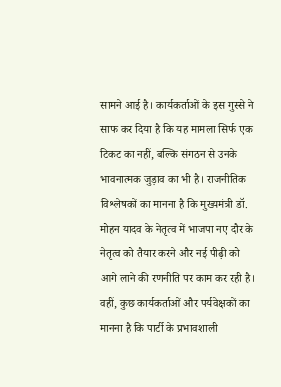सामने आई है। कार्यकर्ताओं के इस गुस्से ने साफ कर दिया है कि यह मामला सिर्फ एक टिकट का नहीं, बल्कि संगठन से उनके भावनात्मक जुड़ाव का भी है। राजनीतिक विश्लेषकों का मानना है कि मुख्यमंत्री डॉ. मोहन यादव के नेतृत्व में भाजपा नए दौर के नेतृत्व को तैयार करने और नई पीढ़ी को आगे लाने की रणनीति पर काम कर रही है। वहीं, कुछ कार्यकर्ताओं और पर्यवेक्षकों का मानना है कि पार्टी के प्रभावशाली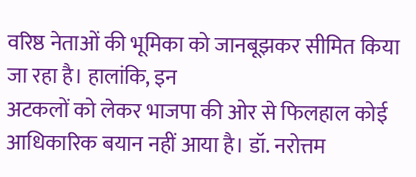वरिष्ठ नेताओं की भूमिका को जानबूझकर सीमित किया जा रहा है। हालांकि, इन
अटकलों को लेकर भाजपा की ओर से फिलहाल कोई आधिकारिक बयान नहीं आया है। डॉ. नरोत्तम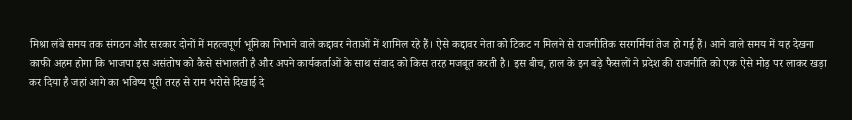मिश्रा लंबे समय तक संगठन और सरकार दोनों में महत्वपूर्ण भूमिका निभाने वाले कद्दावर नेताओं में शामिल रहे हैं। ऐसे कद्दावर नेता को टिकट न मिलने से राजनीतिक सरगर्मियां तेज हो गई हैं। आने वाले समय में यह देखना काफी अहम होगा कि भाजपा इस असंतोष को कैसे संभालती है और अपने कार्यकर्ताओं के साथ संवाद को किस तरह मजबूत करती है। इस बीच, हाल के इन बड़े फैसलों ने प्रदेश की राजनीति को एक ऐसे मोड़ पर लाकर खड़ा कर दिया है जहां आगे का भविष्य पूरी तरह से राम भरोसे दिखाई दे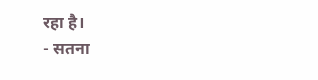रहा है।
- सतना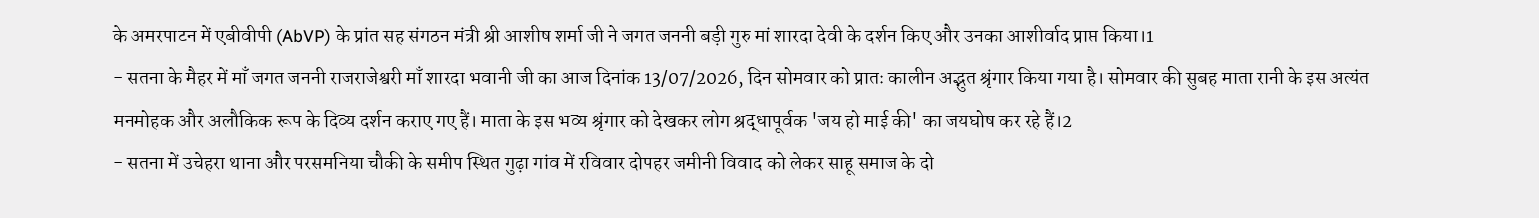के अमरपाटन में एबीवीपी (AbVP) के प्रांत सह संगठन मंत्री श्री आशीष शर्मा जी ने जगत जननी बड़ी गुरु मां शारदा देवी के दर्शन किए और उनका आशीर्वाद प्राप्त किया।1
- सतना के मैहर में माँ जगत जननी राजराजेश्वरी माँ शारदा भवानी जी का आज दिनांक 13/07/2026, दिन सोमवार को प्रातः कालीन अद्भुत श्रृंगार किया गया है। सोमवार की सुबह माता रानी के इस अत्यंत मनमोहक और अलौकिक रूप के दिव्य दर्शन कराए गए हैं। माता के इस भव्य श्रृंगार को देखकर लोग श्रद्धापूर्वक 'जय हो माई की' का जयघोष कर रहे हैं।2
- सतना में उचेहरा थाना और परसमनिया चौकी के समीप स्थित गुढ़ा गांव में रविवार दोपहर जमीनी विवाद को लेकर साहू समाज के दो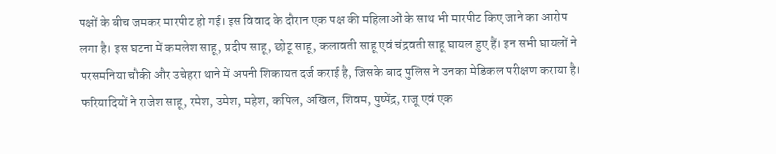पक्षों के बीच जमकर मारपीट हो गई। इस विवाद के दौरान एक पक्ष की महिलाओं के साथ भी मारपीट किए जाने का आरोप लगा है। इस घटना में कमलेश साहू, प्रदीप साहू, छोटू साहू, कलावती साहू एवं चंद्रवती साहू घायल हुए हैं। इन सभी घायलों ने परसमनिया चौकी और उचेहरा थाने में अपनी शिकायत दर्ज कराई है, जिसके बाद पुलिस ने उनका मेडिकल परीक्षण कराया है। फरियादियों ने राजेश साहू, रमेश, उमेश, महेश, कपिल, अखिल, शिवम, पुष्पेंद्र, राजू एवं एक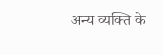अन्य व्यक्ति के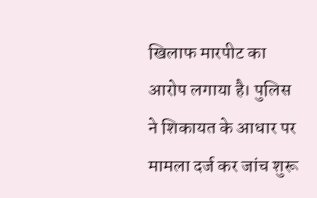खिलाफ मारपीट का आरोप लगाया है। पुलिस ने शिकायत के आधार पर मामला दर्ज कर जांच शुरू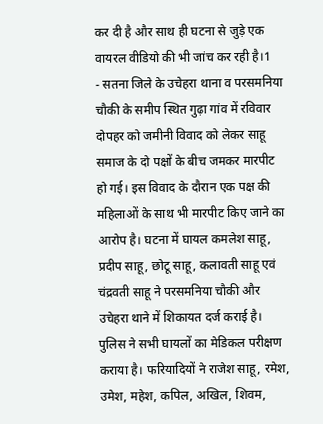कर दी है और साथ ही घटना से जुड़े एक वायरल वीडियो की भी जांच कर रही है।1
- सतना जिले के उचेहरा थाना व परसमनिया चौकी के समीप स्थित गुढ़ा गांव में रविवार दोपहर को जमीनी विवाद को लेकर साहू समाज के दो पक्षों के बीच जमकर मारपीट हो गई। इस विवाद के दौरान एक पक्ष की महिलाओं के साथ भी मारपीट किए जाने का आरोप है। घटना में घायल कमलेश साहू, प्रदीप साहू, छोटू साहू, कलावती साहू एवं चंद्रवती साहू ने परसमनिया चौकी और उचेहरा थाने में शिकायत दर्ज कराई है। पुलिस ने सभी घायलों का मेडिकल परीक्षण कराया है। फरियादियों ने राजेश साहू, रमेश, उमेश, महेश, कपिल, अखिल, शिवम,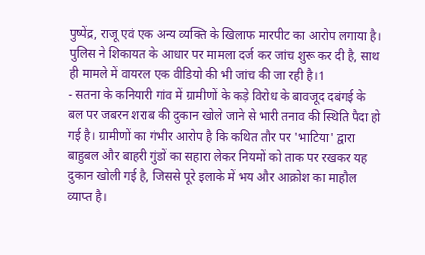पुष्पेंद्र, राजू एवं एक अन्य व्यक्ति के खिलाफ मारपीट का आरोप लगाया है। पुलिस ने शिकायत के आधार पर मामला दर्ज कर जांच शुरू कर दी है, साथ ही मामले में वायरल एक वीडियो की भी जांच की जा रही है।1
- सतना के कनियारी गांव में ग्रामीणों के कड़े विरोध के बावजूद दबंगई के बल पर जबरन शराब की दुकान खोले जाने से भारी तनाव की स्थिति पैदा हो गई है। ग्रामीणों का गंभीर आरोप है कि कथित तौर पर 'भाटिया' द्वारा बाहुबल और बाहरी गुंडों का सहारा लेकर नियमों को ताक पर रखकर यह दुकान खोली गई है, जिससे पूरे इलाके में भय और आक्रोश का माहौल व्याप्त है।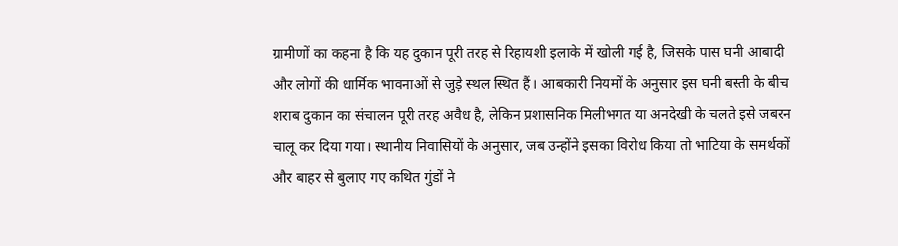ग्रामीणों का कहना है कि यह दुकान पूरी तरह से रिहायशी इलाके में खोली गई है, जिसके पास घनी आबादी और लोगों की धार्मिक भावनाओं से जुड़े स्थल स्थित हैं। आबकारी नियमों के अनुसार इस घनी बस्ती के बीच शराब दुकान का संचालन पूरी तरह अवैध है, लेकिन प्रशासनिक मिलीभगत या अनदेखी के चलते इसे जबरन चालू कर दिया गया। स्थानीय निवासियों के अनुसार, जब उन्होंने इसका विरोध किया तो भाटिया के समर्थकों और बाहर से बुलाए गए कथित गुंडों ने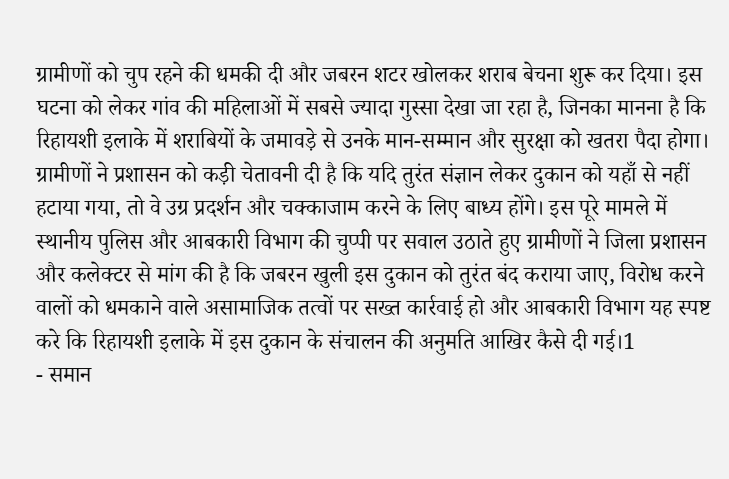ग्रामीणों को चुप रहने की धमकी दी और जबरन शटर खोलकर शराब बेचना शुरू कर दिया। इस घटना को लेकर गांव की महिलाओं में सबसे ज्यादा गुस्सा देखा जा रहा है, जिनका मानना है कि रिहायशी इलाके में शराबियों के जमावड़े से उनके मान-सम्मान और सुरक्षा को खतरा पैदा होगा। ग्रामीणों ने प्रशासन को कड़ी चेतावनी दी है कि यदि तुरंत संज्ञान लेकर दुकान को यहाँ से नहीं हटाया गया, तो वे उग्र प्रदर्शन और चक्काजाम करने के लिए बाध्य होंगे। इस पूरे मामले में स्थानीय पुलिस और आबकारी विभाग की चुप्पी पर सवाल उठाते हुए ग्रामीणों ने जिला प्रशासन और कलेक्टर से मांग की है कि जबरन खुली इस दुकान को तुरंत बंद कराया जाए, विरोध करने वालों को धमकाने वाले असामाजिक तत्वों पर सख्त कार्रवाई हो और आबकारी विभाग यह स्पष्ट करे कि रिहायशी इलाके में इस दुकान के संचालन की अनुमति आखिर कैसे दी गई।1
- समान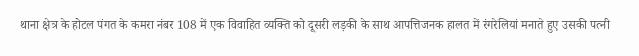थाना क्षेत्र के होटल पंगत के कमरा नंबर 108 में एक विवाहित व्यक्ति को दूसरी लड़की के साथ आपत्तिजनक हालत में रंगरेलियां मनाते हुए उसकी पत्नी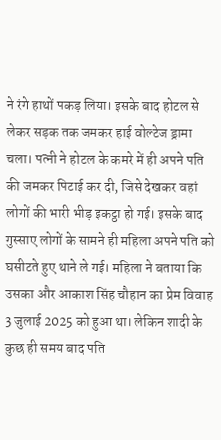ने रंगे हाथों पकड़ लिया। इसके बाद होटल से लेकर सड़क तक जमकर हाई वोल्टेज ड्रामा चला। पत्नी ने होटल के कमरे में ही अपने पति की जमकर पिटाई कर दी, जिसे देखकर वहां लोगों की भारी भीड़ इकट्ठा हो गई। इसके बाद गुस्साए लोगों के सामने ही महिला अपने पति को घसीटते हुए थाने ले गई। महिला ने बताया कि उसका और आकाश सिंह चौहान का प्रेम विवाह 3 जुलाई 2025 को हुआ था। लेकिन शादी के कुछ ही समय बाद पति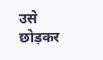उसे छोड़कर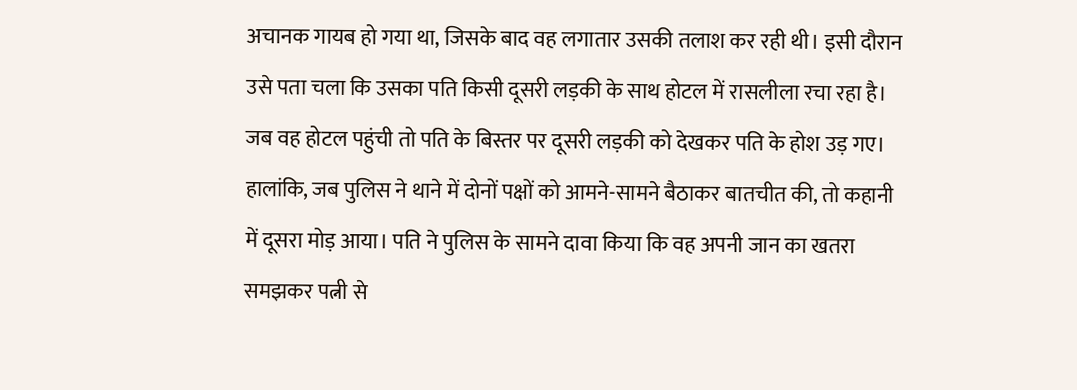अचानक गायब हो गया था, जिसके बाद वह लगातार उसकी तलाश कर रही थी। इसी दौरान उसे पता चला कि उसका पति किसी दूसरी लड़की के साथ होटल में रासलीला रचा रहा है। जब वह होटल पहुंची तो पति के बिस्तर पर दूसरी लड़की को देखकर पति के होश उड़ गए। हालांकि, जब पुलिस ने थाने में दोनों पक्षों को आमने-सामने बैठाकर बातचीत की, तो कहानी में दूसरा मोड़ आया। पति ने पुलिस के सामने दावा किया कि वह अपनी जान का खतरा समझकर पत्नी से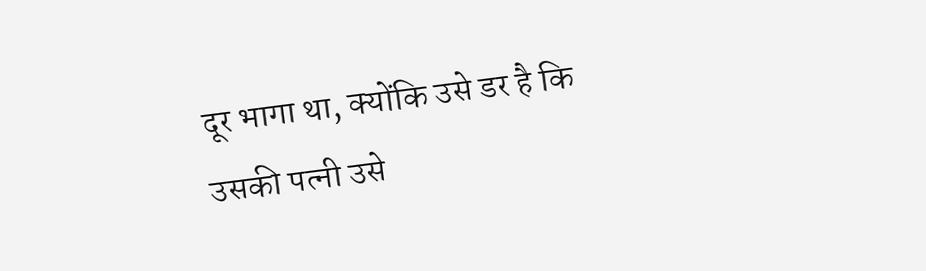दूर भागा था, क्योंकि उसे डर है कि उसकी पत्नी उसे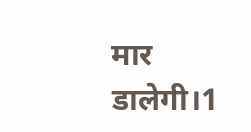मार डालेगी।1